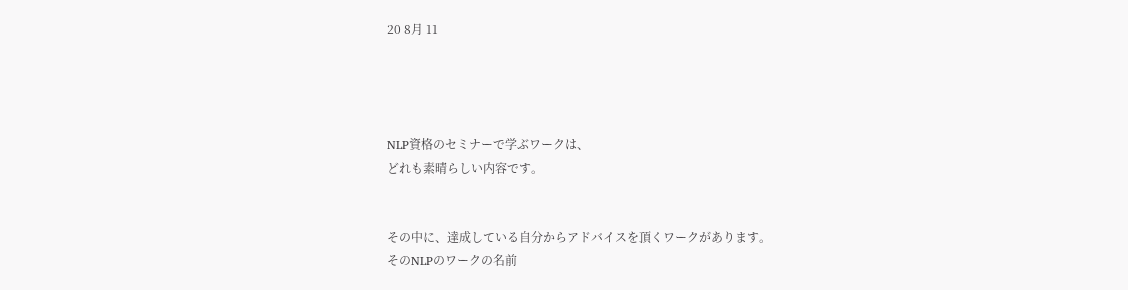20 8月 11




NLP資格のセミナーで学ぶワークは、
どれも素晴らしい内容です。


その中に、達成している自分からアドバイスを頂くワークがあります。
そのNLPのワークの名前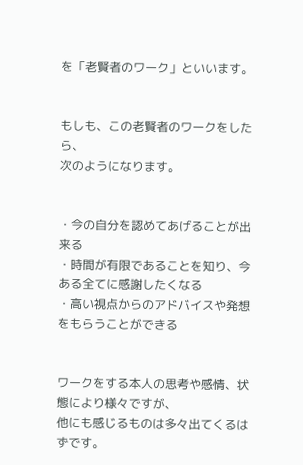を「老賢者のワーク」といいます。


もしも、この老賢者のワークをしたら、
次のようになります。


・今の自分を認めてあげることが出来る
・時間が有限であることを知り、今ある全てに感謝したくなる
・高い視点からのアドバイスや発想をもらうことができる


ワークをする本人の思考や感情、状態により様々ですが、
他にも感じるものは多々出てくるはずです。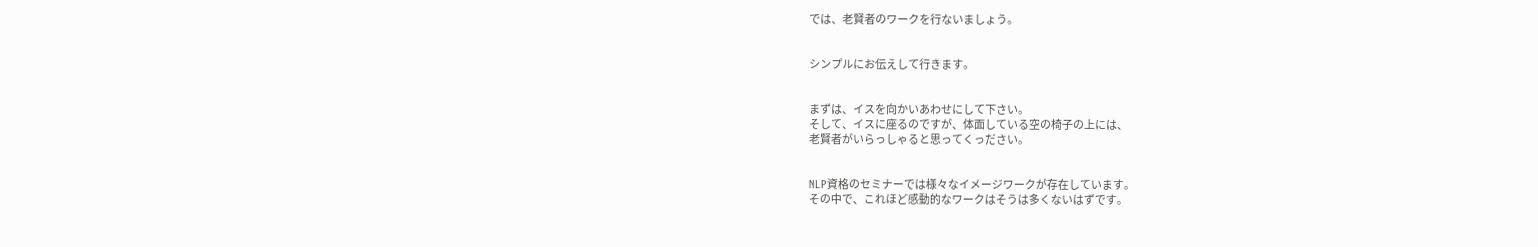では、老賢者のワークを行ないましょう。


シンプルにお伝えして行きます。


まずは、イスを向かいあわせにして下さい。
そして、イスに座るのですが、体面している空の椅子の上には、
老賢者がいらっしゃると思ってくっださい。


NLP資格のセミナーでは様々なイメージワークが存在しています。
その中で、これほど感動的なワークはそうは多くないはずです。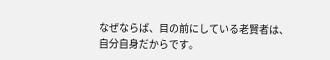なぜならば、目の前にしている老賢者は、
自分自身だからです。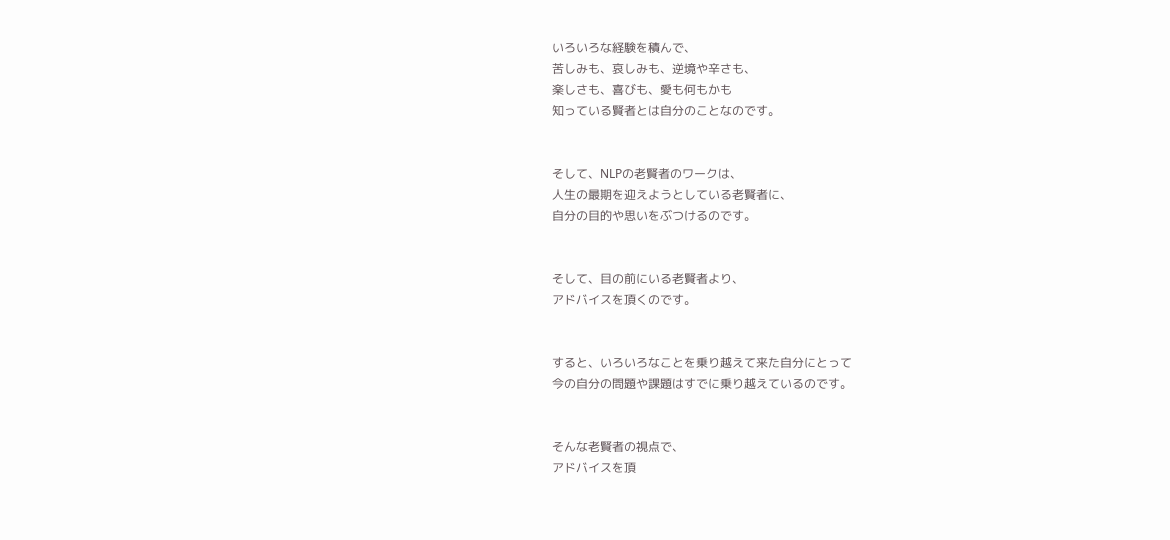いろいろな経験を積んで、
苦しみも、哀しみも、逆境や辛さも、
楽しさも、喜びも、愛も何もかも
知っている賢者とは自分のことなのです。


そして、NLPの老賢者のワークは、
人生の最期を迎えようとしている老賢者に、
自分の目的や思いをぶつけるのです。


そして、目の前にいる老賢者より、
アドバイスを頂くのです。


すると、いろいろなことを乗り越えて来た自分にとって
今の自分の問題や課題はすでに乗り越えているのです。


そんな老賢者の視点で、
アドバイスを頂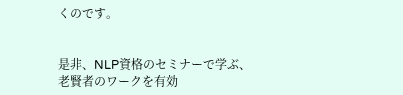くのです。


是非、NLP資格のセミナーで学ぶ、
老賢者のワークを有効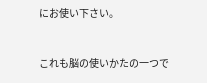にお使い下さい。


これも脳の使いかたの一つで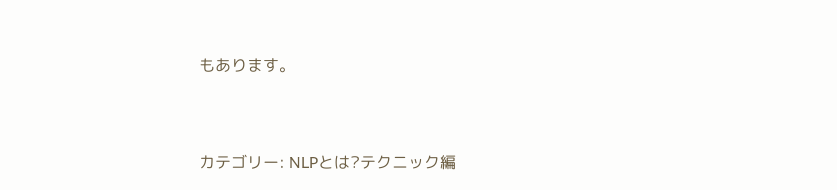もあります。


カテゴリー: NLPとは?テクニック編